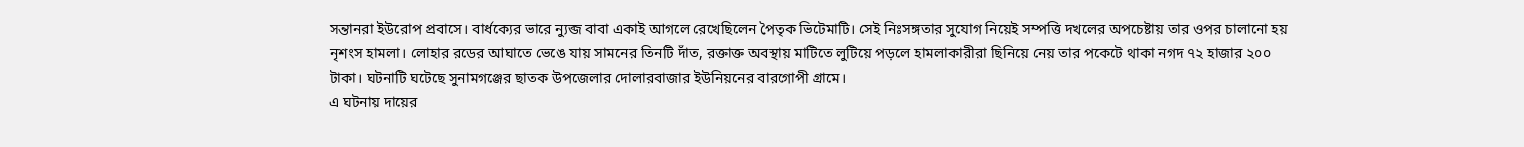সন্তানরা ইউরোপ প্রবাসে। বার্ধক্যের ভারে ন্যুব্জ বাবা একাই আগলে রেখেছিলেন পৈতৃক ভিটেমাটি। সেই নিঃসঙ্গতার সুযোগ নিয়েই সম্পত্তি দখলের অপচেষ্টায় তার ওপর চালানো হয় নৃশংস হামলা। লোহার রডের আঘাতে ভেঙে যায় সামনের তিনটি দাঁত, রক্তাক্ত অবস্থায় মাটিতে লুটিয়ে পড়লে হামলাকারীরা ছিনিয়ে নেয় তার পকেটে থাকা নগদ ৭২ হাজার ২০০ টাকা। ঘটনাটি ঘটেছে সুনামগঞ্জের ছাতক উপজেলার দোলারবাজার ইউনিয়নের বারগোপী গ্রামে।
এ ঘটনায় দায়ের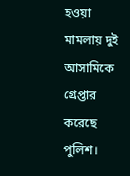হওয়া মামলায় দুই আসামিকে গ্রেপ্তার করেছে পুলিশ।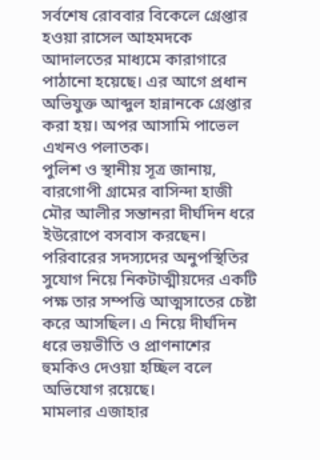সর্বশেষ রোববার বিকেলে গ্রেপ্তার হওয়া রাসেল আহমদকে আদালতের মাধ্যমে কারাগারে পাঠানো হয়েছে। এর আগে প্রধান অভিযুক্ত আব্দুল হান্নানকে গ্রেপ্তার করা হয়। অপর আসামি পাভেল এখনও পলাতক।
পুলিশ ও স্থানীয় সূত্র জানায়, বারগোপী গ্রামের বাসিন্দা হাজী মৌর আলীর সন্তানরা দীর্ঘদিন ধরে ইউরোপে বসবাস করছেন। পরিবারের সদস্যদের অনুপস্থিতির সুযোগ নিয়ে নিকটাত্মীয়দের একটি পক্ষ তার সম্পত্তি আত্মসাতের চেষ্টা করে আসছিল। এ নিয়ে দীর্ঘদিন ধরে ভয়ভীতি ও প্রাণনাশের হুমকিও দেওয়া হচ্ছিল বলে অভিযোগ রয়েছে।
মামলার এজাহার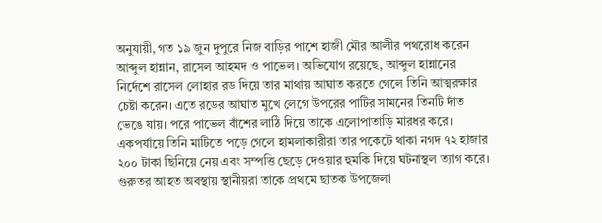অনুযায়ী, গত ১৯ জুন দুপুরে নিজ বাড়ির পাশে হাজী মৌর আলীর পথরোধ করেন আব্দুল হান্নান, রাসেল আহমদ ও পাভেল। অভিযোগ রয়েছে, আব্দুল হান্নানের নির্দেশে রাসেল লোহার রড দিয়ে তার মাথায় আঘাত করতে গেলে তিনি আত্মরক্ষার চেষ্টা করেন। এতে রডের আঘাত মুখে লেগে উপরের পাটির সামনের তিনটি দাঁত ভেঙে যায়। পরে পাভেল বাঁশের লাঠি দিয়ে তাকে এলোপাতাড়ি মারধর করে। একপর্যায়ে তিনি মাটিতে পড়ে গেলে হামলাকারীরা তার পকেটে থাকা নগদ ৭২ হাজার ২০০ টাকা ছিনিয়ে নেয় এবং সম্পত্তি ছেড়ে দেওয়ার হুমকি দিয়ে ঘটনাস্থল ত্যাগ করে।
গুরুতর আহত অবস্থায় স্থানীয়রা তাকে প্রথমে ছাতক উপজেলা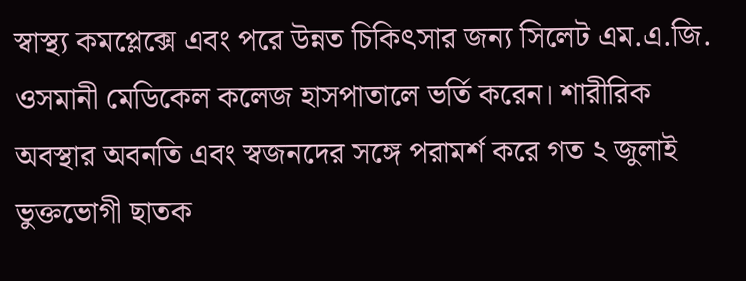স্বাস্থ্য কমপ্লেক্সে এবং পরে উন্নত চিকিৎসার জন্য সিলেট এম.এ.জি. ওসমানী মেডিকেল কলেজ হাসপাতালে ভর্তি করেন। শারীরিক অবস্থার অবনতি এবং স্বজনদের সঙ্গে পরামর্শ করে গত ২ জুলাই ভুক্তভোগী ছাতক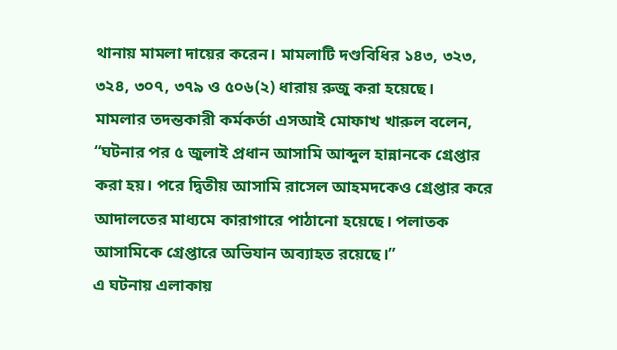থানায় মামলা দায়ের করেন। মামলাটি দণ্ডবিধির ১৪৩, ৩২৩, ৩২৪, ৩০৭, ৩৭৯ ও ৫০৬(২) ধারায় রুজু করা হয়েছে।
মামলার তদন্তকারী কর্মকর্তা এসআই মোফাখ খারুল বলেন, “ঘটনার পর ৫ জুলাই প্রধান আসামি আব্দুল হান্নানকে গ্রেপ্তার করা হয়। পরে দ্বিতীয় আসামি রাসেল আহমদকেও গ্রেপ্তার করে আদালতের মাধ্যমে কারাগারে পাঠানো হয়েছে। পলাতক আসামিকে গ্রেপ্তারে অভিযান অব্যাহত রয়েছে।”
এ ঘটনায় এলাকায়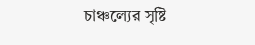চাঞ্চল্যের সৃষ্টি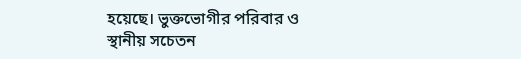হয়েছে। ভুক্তভোগীর পরিবার ও স্থানীয় সচেতন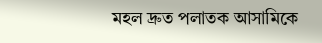মহল দ্রুত পলাতক আসামিকে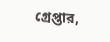গ্রেপ্তার,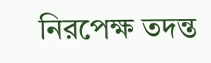নিরপেক্ষ তদন্ত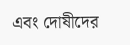এবং দোষীদের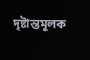দৃষ্টান্তমূলক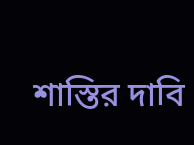শাস্তির দাবি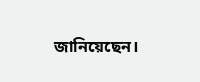জানিয়েছেন।